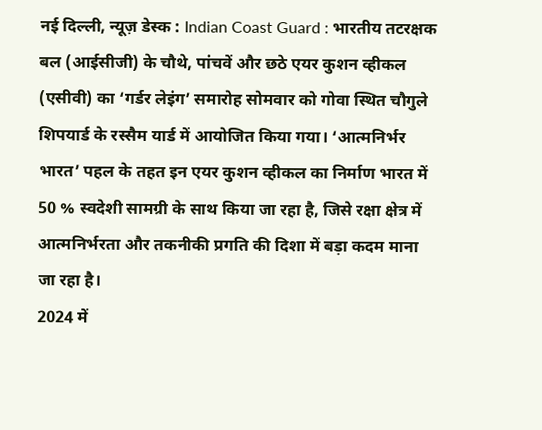नई दिल्ली, न्यूज़ डेस्क : Indian Coast Guard : भारतीय तटरक्षक बल (आईसीजी) के चौथे, पांचवें और छठे एयर कुशन व्हीकल (एसीवी) का ‘गर्डर लेइंग’ समारोह सोमवार को गोवा स्थित चौगुले शिपयार्ड के रस्सैम यार्ड में आयोजित किया गया। ‘आत्मनिर्भर भारत’ पहल के तहत इन एयर कुशन व्हीकल का निर्माण भारत में 50 % स्वदेशी सामग्री के साथ किया जा रहा है, जिसे रक्षा क्षेत्र में आत्मनिर्भरता और तकनीकी प्रगति की दिशा में बड़ा कदम माना जा रहा है।
2024 में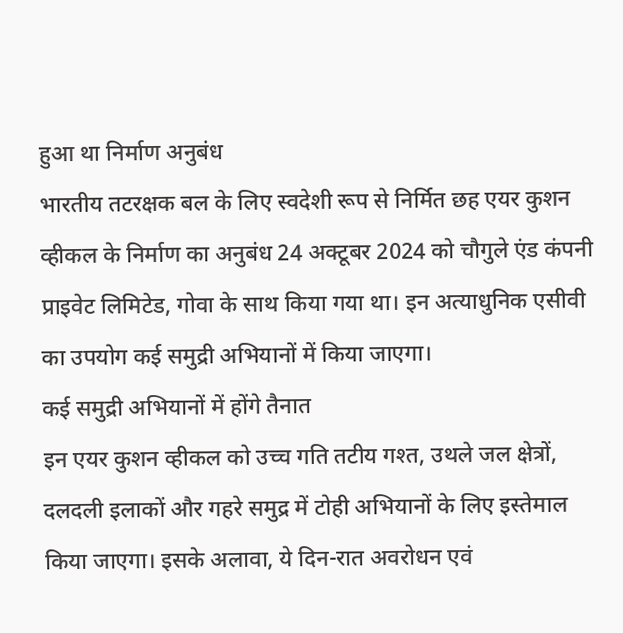हुआ था निर्माण अनुबंध
भारतीय तटरक्षक बल के लिए स्वदेशी रूप से निर्मित छह एयर कुशन व्हीकल के निर्माण का अनुबंध 24 अक्टूबर 2024 को चौगुले एंड कंपनी प्राइवेट लिमिटेड, गोवा के साथ किया गया था। इन अत्याधुनिक एसीवी का उपयोग कई समुद्री अभियानों में किया जाएगा।
कई समुद्री अभियानों में होंगे तैनात
इन एयर कुशन व्हीकल को उच्च गति तटीय गश्त, उथले जल क्षेत्रों, दलदली इलाकों और गहरे समुद्र में टोही अभियानों के लिए इस्तेमाल किया जाएगा। इसके अलावा, ये दिन-रात अवरोधन एवं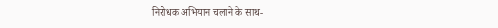निरोधक अभियान चलाने के साथ-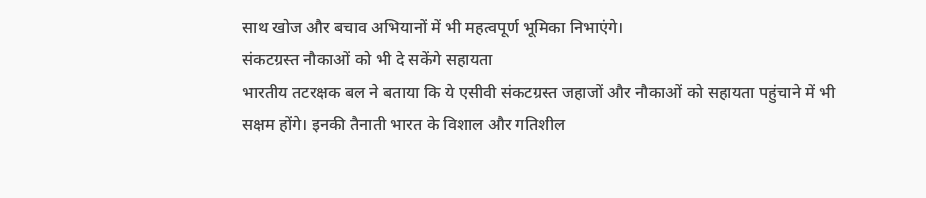साथ खोज और बचाव अभियानों में भी महत्वपूर्ण भूमिका निभाएंगे।
संकटग्रस्त नौकाओं को भी दे सकेंगे सहायता
भारतीय तटरक्षक बल ने बताया कि ये एसीवी संकटग्रस्त जहाजों और नौकाओं को सहायता पहुंचाने में भी सक्षम होंगे। इनकी तैनाती भारत के विशाल और गतिशील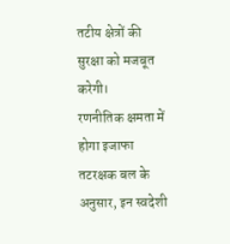तटीय क्षेत्रों की सुरक्षा को मजबूत करेगी।
रणनीतिक क्षमता में होगा इजाफा
तटरक्षक बल के अनुसार, इन स्वदेशी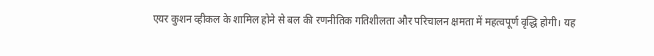एयर कुशन व्हीकल के शामिल होने से बल की रणनीतिक गतिशीलता और परिचालन क्षमता में महत्वपूर्ण वृद्धि होगी। यह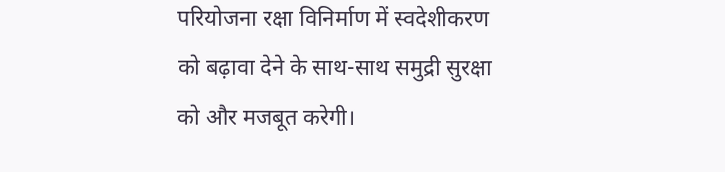परियोजना रक्षा विनिर्माण में स्वदेशीकरण को बढ़ावा देने के साथ-साथ समुद्री सुरक्षा को और मजबूत करेगी।